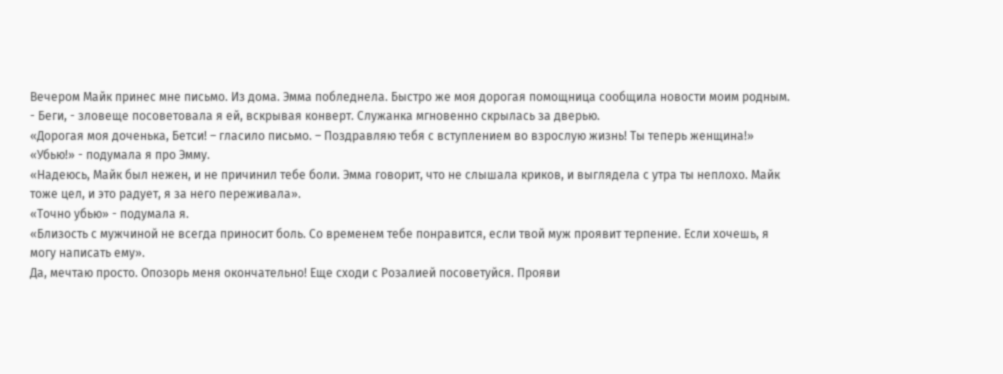Вечером Майк принес мне письмо. Из дома. Эмма побледнела. Быстро же моя дорогая помощница сообщила новости моим родным.
- Беги, - зловеще посоветовала я ей, вскрывая конверт. Служанка мгновенно скрылась за дверью.
«Дорогая моя доченька, Бетси! – гласило письмо. – Поздравляю тебя с вступлением во взрослую жизнь! Ты теперь женщина!»
«Убью!» - подумала я про Эмму.
«Надеюсь, Майк был нежен, и не причинил тебе боли. Эмма говорит, что не слышала криков, и выглядела с утра ты неплохо. Майк тоже цел, и это радует, я за него переживала».
«Точно убью» - подумала я.
«Близость с мужчиной не всегда приносит боль. Со временем тебе понравится, если твой муж проявит терпение. Если хочешь, я могу написать ему».
Да, мечтаю просто. Опозорь меня окончательно! Еще сходи с Розалией посоветуйся. Прояви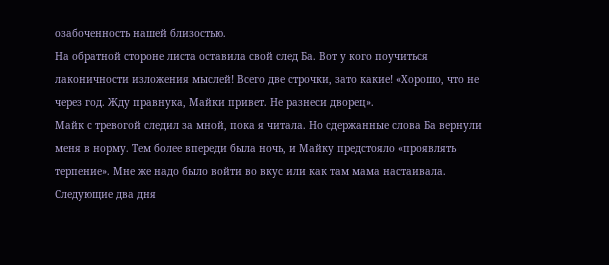озабоченность нашей близостью.
На обратной стороне листа оставила свой след Ба. Вот у кого поучиться лаконичности изложения мыслей! Всего две строчки, зато какие! «Хорошо, что не через год. Жду правнука, Майки привет. Не разнеси дворец».
Майк с тревогой следил за мной, пока я читала. Но сдержанные слова Ба вернули меня в норму. Тем более впереди была ночь, и Майку предстояло «проявлять терпение». Мне же надо было войти во вкус или как там мама настаивала.
Следующие два дня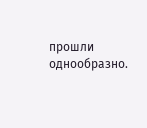прошли однообразно.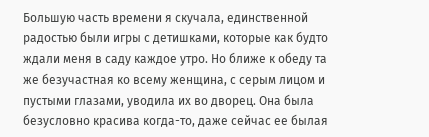Большую часть времени я скучала, единственной радостью были игры с детишками, которые как будто ждали меня в саду каждое утро. Но ближе к обеду та же безучастная ко всему женщина, с серым лицом и пустыми глазами, уводила их во дворец. Она была безусловно красива когда-то, даже сейчас ее былая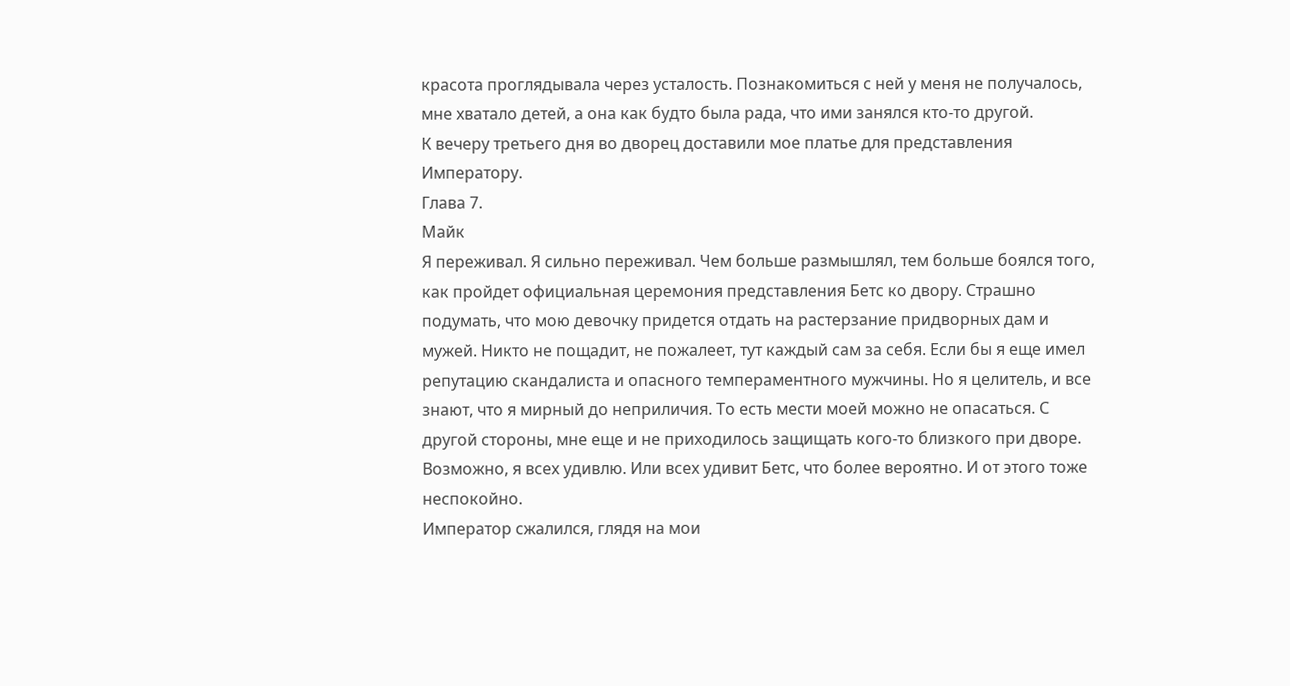красота проглядывала через усталость. Познакомиться с ней у меня не получалось, мне хватало детей, а она как будто была рада, что ими занялся кто-то другой.
К вечеру третьего дня во дворец доставили мое платье для представления Императору.
Глава 7.
Майк
Я переживал. Я сильно переживал. Чем больше размышлял, тем больше боялся того, как пройдет официальная церемония представления Бетс ко двору. Страшно подумать, что мою девочку придется отдать на растерзание придворных дам и мужей. Никто не пощадит, не пожалеет, тут каждый сам за себя. Если бы я еще имел репутацию скандалиста и опасного темпераментного мужчины. Но я целитель, и все знают, что я мирный до неприличия. То есть мести моей можно не опасаться. С другой стороны, мне еще и не приходилось защищать кого-то близкого при дворе. Возможно, я всех удивлю. Или всех удивит Бетс, что более вероятно. И от этого тоже неспокойно.
Император сжалился, глядя на мои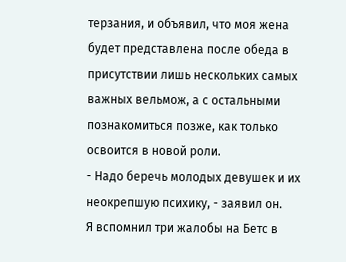терзания, и объявил, что моя жена будет представлена после обеда в присутствии лишь нескольких самых важных вельмож, а с остальными познакомиться позже, как только освоится в новой роли.
- Надо беречь молодых девушек и их неокрепшую психику, - заявил он.
Я вспомнил три жалобы на Бетс в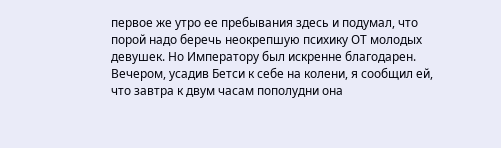первое же утро ее пребывания здесь и подумал, что порой надо беречь неокрепшую психику ОТ молодых девушек. Но Императору был искренне благодарен.
Вечером, усадив Бетси к себе на колени, я сообщил ей, что завтра к двум часам пополудни она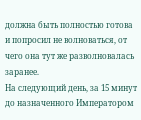должна быть полностью готова и попросил не волноваться, от чего она тут же разволновалась заранее.
На следующий день, за 15 минут до назначенного Императором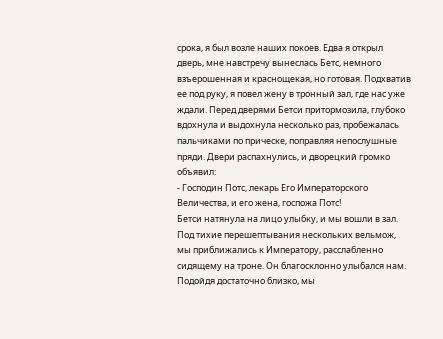срока, я был возле наших покоев. Едва я открыл дверь, мне навстречу вынеслась Бетс, немного взъерошенная и краснощекая, но готовая. Подхватив ее под руку, я повел жену в тронный зал, где нас уже ждали. Перед дверями Бетси притормозила, глубоко вдохнула и выдохнула несколько раз, пробежалась пальчиками по прическе, поправляя непослушные пряди. Двери распахнулись, и дворецкий громко объявил:
- Господин Потс, лекарь Его Императорского Величества, и его жена, госпожа Потс!
Бетси натянула на лицо улыбку, и мы вошли в зал. Под тихие перешептывания нескольких вельмож, мы приближались к Императору, расслабленно сидящему на троне. Он благосклонно улыбался нам. Подойдя достаточно близко, мы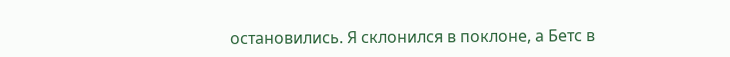остановились. Я склонился в поклоне, а Бетс в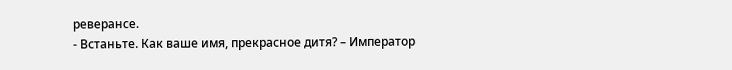реверансе.
- Встаньте. Как ваше имя, прекрасное дитя? – Император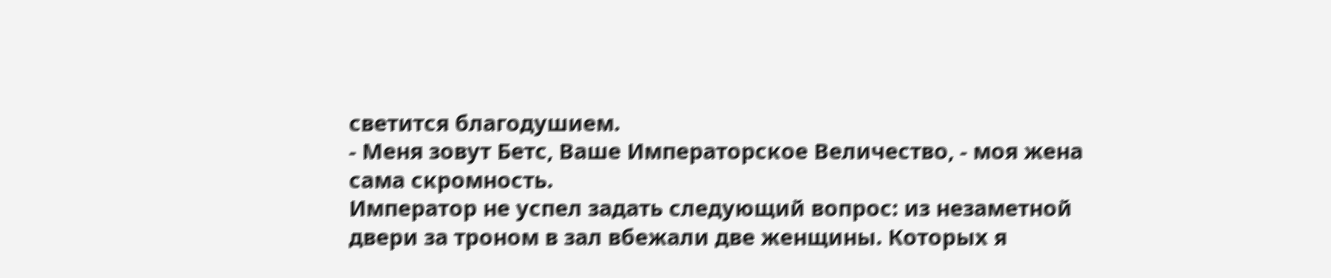светится благодушием.
- Меня зовут Бетс, Ваше Императорское Величество, - моя жена сама скромность.
Император не успел задать следующий вопрос: из незаметной двери за троном в зал вбежали две женщины. Которых я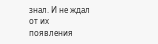знал. И не ждал от их появления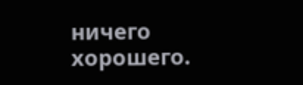ничего хорошего.